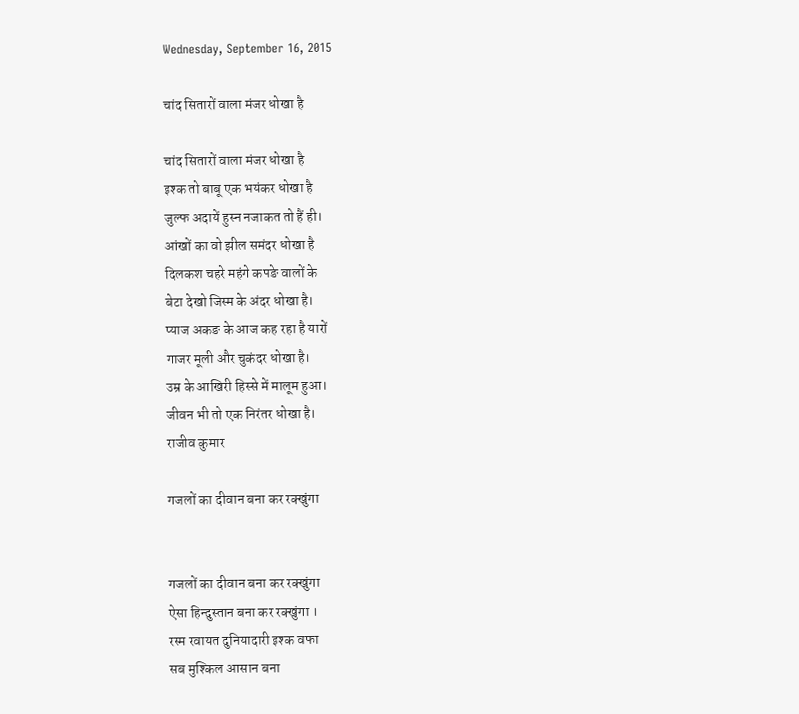Wednesday, September 16, 2015

चांद सितारों वाला मंजर धोखा है

चांद सितारों वाला मंजर धोखा है
इश्क तो बाबू एक भयंकर धोखा है
जुल्फ अदायें हुस्न नजाकत तो हैं ही।
आंखों का वो झील समंदर धोखा है
दिलकश चहरे महंगे कपङे वालों के
बेटा देखो जिस्म के अंदर धोखा है।
प्याज अकङ के आज कह रहा है यारों
गाजर मूली और चुकंदर धोखा है।
उम्र के आखिरी हिस्से में मालूम हुआ।
जीवन भी तो एक निरंतर धोखा है।
राजीव कुमार

गजलों का दीवान बना कर रक्खुंगा


गजलों का दीवान बना कर रक्खुंगा
ऐसा हिन्दुस्तान बना कर रक्खुंगा ।
रस्म रवायत दुनियादारी इश्क वफा
सब मुश्किल आसान बना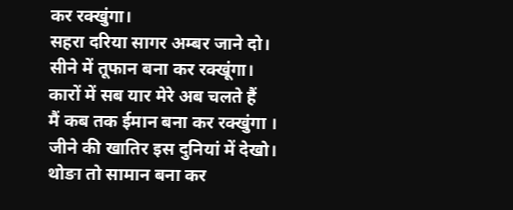कर रक्खुंगा।
सहरा दरिया सागर अम्बर जाने दो।
सीने में तूफान बना कर रक्खूंगा।
कारों में सब यार मेरे अब चलते हैं
मैं कब तक ईमान बना कर रक्खुंगा ।
जीने की खातिर इस दुनियां में देखो।
थोङा तो सामान बना कर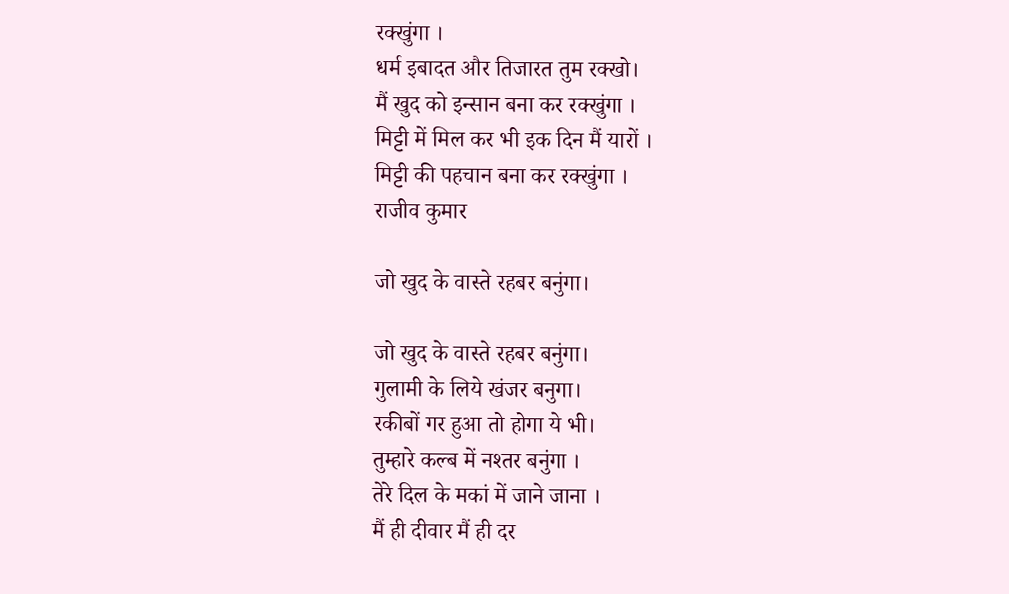रक्खुंगा ।
धर्म इबादत और तिजारत तुम रक्खो।
मैं खुद को इन्सान बना कर रक्खुंगा ।
मिट्टी में मिल कर भी इक दिन मैं यारों ।
मिट्टी की पहचान बना कर रक्खुंगा ।
राजीव कुमार

जो खुद के वास्ते रहबर बनुंगा।

जो खुद के वास्ते रहबर बनुंगा।
गुलामी के लिये खंजर बनुगा।
रकीबों गर हुआ तो होगा ये भी।
तुम्हारे कल्ब में नश्तर बनुंगा ।
तेरे दिल के मकां में जाने जाना ।
मैं ही दीवार मैं ही दर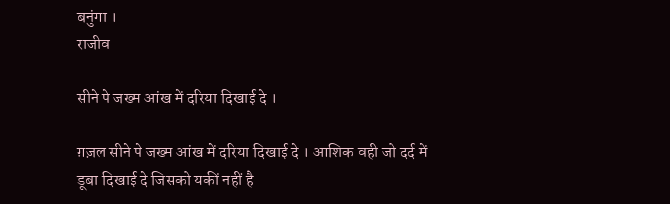बनुंगा ।
राजीव

सीने पे जख्म आंख में दरिया दिखाई दे ।

ग़ज़ल सीने पे जख्म आंख में दरिया दिखाई दे । आशिक वही जो दर्द में डूबा दिखाई दे जिसको यकीं नहीं है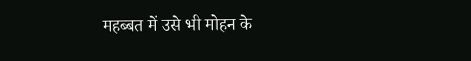महब्बत में उसे भी मोहन के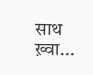साथ ख़्वा...